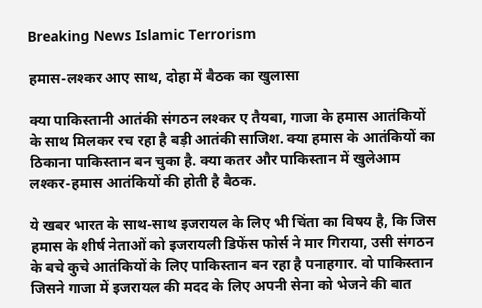Breaking News Islamic Terrorism

हमास-लश्कर आए साथ, दोहा में बैठक का खुलासा

क्या पाकिस्तानी आतंकी संगठन लश्कर ए तैयबा, गाजा के हमास आतंकियों के साथ मिलकर रच रहा है बड़ी आतंकी साजिश. क्या हमास के आतंकियों का ठिकाना पाकिस्तान बन चुका है. क्या कतर और पाकिस्तान में खुलेआम लश्कर-हमास आतंकियों की होती है बैठक.

ये खबर भारत के साथ-साथ इजरायल के लिए भी चिंता का विषय है, कि जिस हमास के शीर्ष नेताओं को इजरायली डिफेंस फोर्स ने मार गिराया, उसी संगठन के बचे कुचे आतंकियों के लिए पाकिस्तान बन रहा है पनाहगार. वो पाकिस्तान जिसने गाजा में इजरायल की मदद के लिए अपनी सेना को भेजने की बात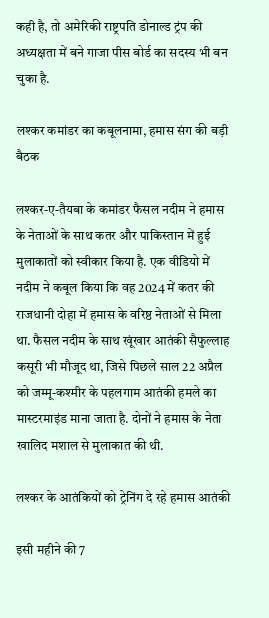कही है, तो अमेरिकी राष्ट्रपति डोनाल्ड ट्रंप की अध्यक्षता में बने गाजा पीस बोर्ड का सदस्य भी बन चुका है.

लश्कर कमांडर का कबूलनामा, हमास संग की बड़ी बैठक

लश्कर-ए-तैयबा के कमांडर फैसल नदीम ने हमास के नेताओं के साथ कतर और पाकिस्तान में हुई मुलाकातों को स्वीकार किया है. एक वीडियो में नदीम ने कबूल किया कि वह 2024 में कतर की राजधानी दोहा में हमास के वरिष्ठ नेताओं से मिला था. फैसल नदीम के साथ खूंखार आतंकी सैफुल्लाह कसूरी भी मौजूद था, जिसे पिछले साल 22 अप्रैल को जम्मू-कश्मीर के पहलगाम आतंकी हमले का मास्टरमाइंड माना जाता है. दोनों ने हमास के नेता खालिद मशाल से मुलाकात की थी.

लश्कर के आतंकियों को ट्रेनिंग दे रहे हमास आतंकी

इसी महीने की 7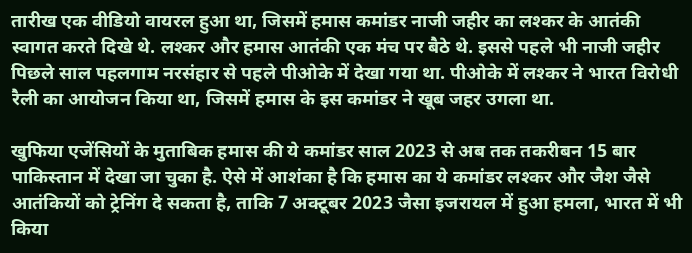तारीख एक वीडियो वायरल हुआ था, जिसमें हमास कमांडर नाजी जहीर का लश्कर के आतंकी स्वागत करते दिखे थे. लश्कर और हमास आतंकी एक मंच पर बैठे थे. इससे पहले भी नाजी जहीर पिछले साल पहलगाम नरसंहार से पहले पीओके में देखा गया था. पीओके में लश्कर ने भारत विरोधी रैली का आयोजन किया था, जिसमें हमास के इस कमांडर ने खूब जहर उगला था.

खुफिया एजेंसियों के मुताबिक हमास की ये कमांडर साल 2023 से अब तक तकरीबन 15 बार पाकिस्तान में देखा जा चुका है. ऐसे में आशंका है कि हमास का ये कमांडर लश्कर और जैश जैसे आतंकियों को ट्रेनिंग दे सकता है, ताकि 7 अक्टूबर 2023 जैसा इजरायल में हुआ हमला, भारत में भी किया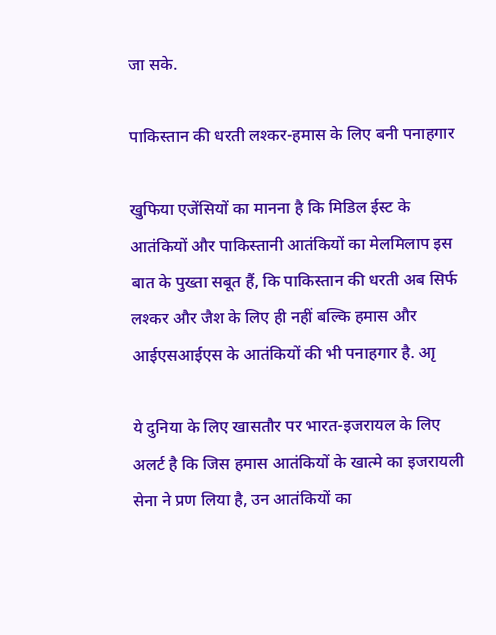जा सके.

पाकिस्तान की धरती लश्कर-हमास के लिए बनी पनाहगार

खुफिया एजेंसियों का मानना है कि मिडिल ईस्ट के आतंकियों और पाकिस्तानी आतंकियों का मेलमिलाप इस बात के पुख्ता सबूत हैं, कि पाकिस्तान की धरती अब सिर्फ लश्कर और जैश के लिए ही नहीं बल्कि हमास और आईएसआईएस के आतंकियों की भी पनाहगार है. आृ

ये दुनिया के लिए खासतौर पर भारत-इजरायल के लिए अलर्ट है कि जिस हमास आतंकियों के खात्मे का इजरायली सेना ने प्रण लिया है, उन आतंकियों का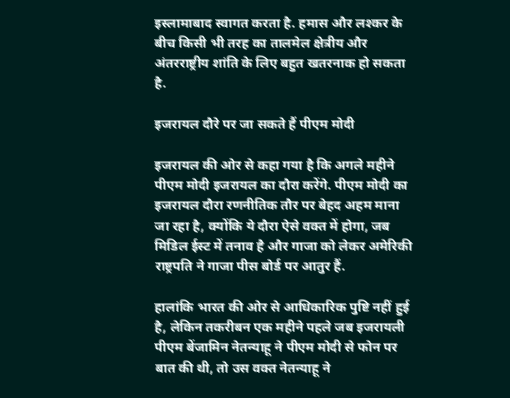इस्लामाबाद स्वागत करता है. हमास और लश्कर के बीच किसी भी तरह का तालमेल क्षेत्रीय और अंतरराष्ट्रीय शांति के लिए बहुत खतरनाक हो सकता है.

इजरायल दौरे पर जा सकते हैं पीएम मोदी

इजरायल की ओर से कहा गया है कि अगले महीने पीएम मोदी इजरायल का दौरा करेंगे. पीएम मोदी का इजरायल दौरा रणनीतिक तौर पर बेहद अहम माना जा रहा है, क्योंकि ये दौरा ऐसे वक्त में होगा, जब मिडिल ईस्ट में तनाव है और गाजा को लेकर अमेरिकी राष्ट्रपति ने गाजा पीस बोर्ड पर आतुर हैं.

हालांकि भारत की ओर से आधिकारिक पुष्टि नहीं हुई है, लेकिन तकरीबन एक महीने पहले जब इजरायली पीएम बेंजामिन नेतन्याहू ने पीएम मोदी से फोन पर बात की थी, तो उस वक्त नेतन्याहू ने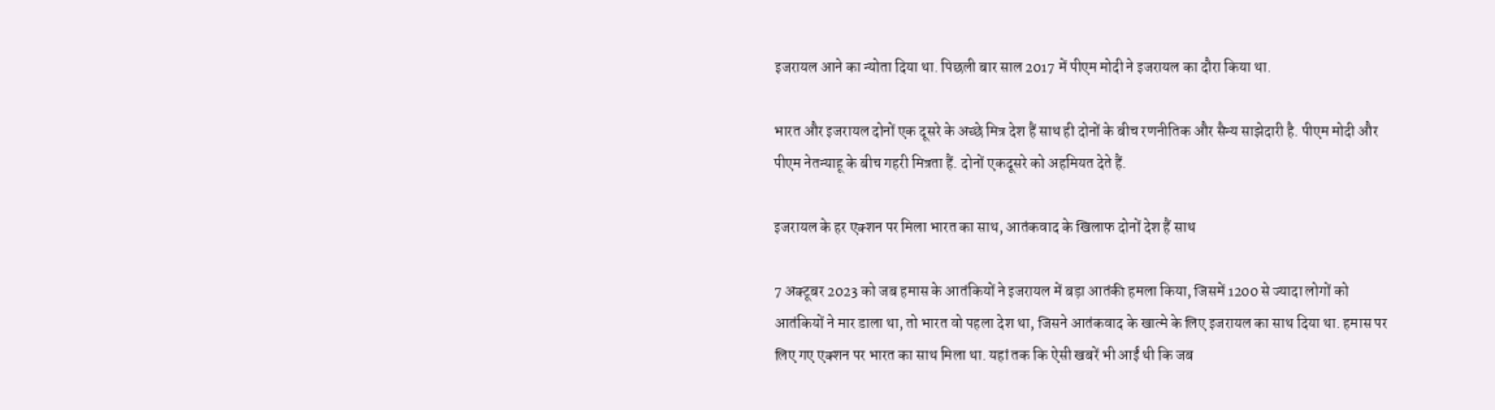इजरायल आने का न्योता दिया था. पिछली बार साल 2017 में पीएम मोदी ने इजरायल का दौरा किया था.

भारत और इजरायल दोनों एक दूसरे के अच्छे मित्र देश हैं साथ ही दोनों के बीच रणनीतिक और सैन्य साझेदारी है. पीएम मोदी और पीएम नेतन्याहू के बीच गहरी मित्रता हैं. दोनों एकदूसरे को अहमियत देते हैं.

इजरायल के हर एक्शन पर मिला भारत का साथ, आतंकवाद के खिलाफ दोनों देश हैं साथ

7 अक्टूबर 2023 को जब हमास के आतंकियों ने इजरायल में बड़ा आतंकी हमला किया, जिसमें 1200 से ज्यादा लोगों को आतंकियों ने मार डाला था, तो भारत वो पहला देश था, जिसने आतंकवाद के खात्मे के लिए इजरायल का साथ दिया था. हमास पर लिए गए एक्शन पर भारत का साथ मिला था. यहां तक कि ऐसी खबरें भी आईं थी कि जब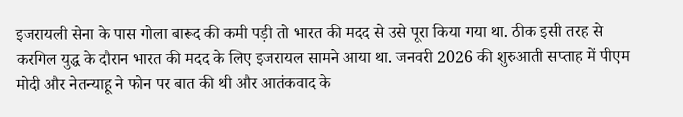इजरायली सेना के पास गोला बारूद की कमी पड़ी तो भारत की मदद से उसे पूरा किया गया था. ठीक इसी तरह से करगिल युद्ध के दौरान भारत की मदद के लिए इजरायल सामने आया था. जनवरी 2026 की शुरुआती सप्ताह में पीएम मोदी और नेतन्याहू ने फोन पर बात की थी और आतंकवाद के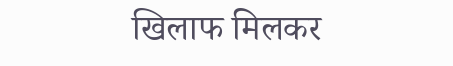खिलाफ मिलकर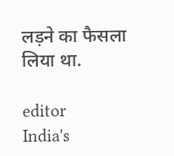लड़ने का फैसला लिया था.

editor
India's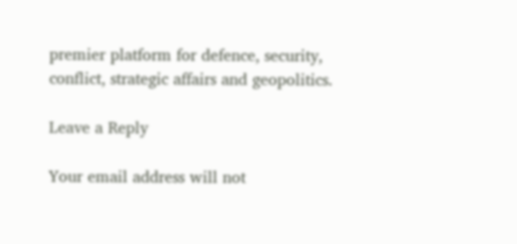premier platform for defence, security, conflict, strategic affairs and geopolitics.

Leave a Reply

Your email address will not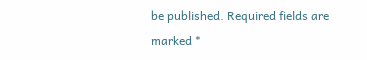be published. Required fields are marked *